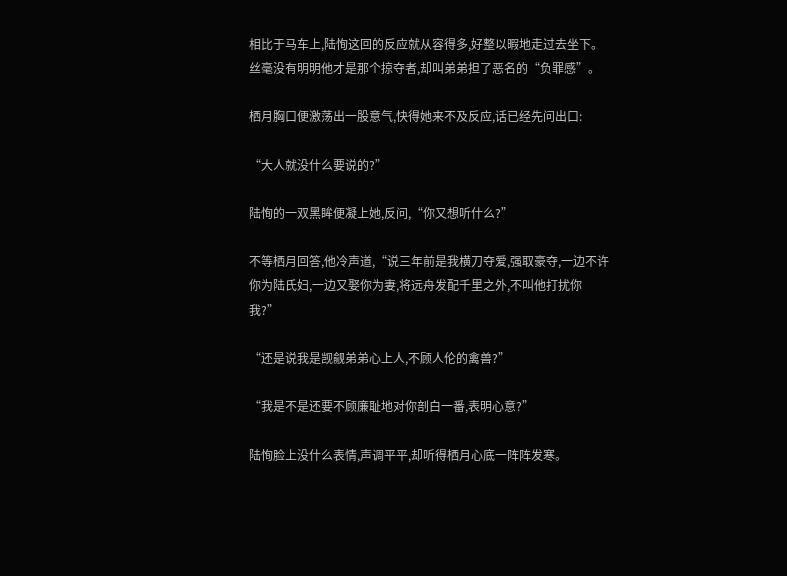相比于马车上,陆恂这回的反应就从容得多,好整以暇地走过去坐下。丝毫没有明明他才是那个掠夺者,却叫弟弟担了恶名的“负罪感”。

栖月胸口便激荡出一股意气,快得她来不及反应,话已经先问出口:

“大人就没什么要说的?”

陆恂的一双黑眸便凝上她,反问,“你又想听什么?”

不等栖月回答,他冷声道,“说三年前是我横刀夺爱,强取豪夺,一边不许你为陆氏妇,一边又娶你为妻,将远舟发配千里之外,不叫他打扰你我?”

“还是说我是觊觎弟弟心上人,不顾人伦的禽兽?”

“我是不是还要不顾廉耻地对你剖白一番,表明心意?”

陆恂脸上没什么表情,声调平平,却听得栖月心底一阵阵发寒。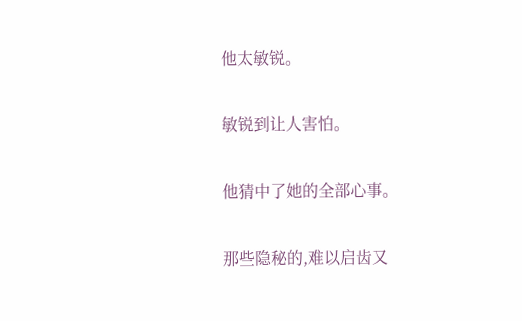他太敏锐。

敏锐到让人害怕。

他猜中了她的全部心事。

那些隐秘的,难以启齿又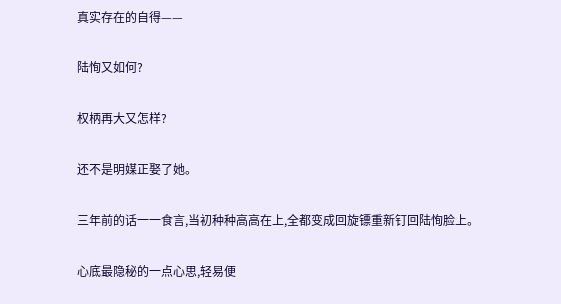真实存在的自得——

陆恂又如何?

权柄再大又怎样?

还不是明媒正娶了她。

三年前的话一一食言,当初种种高高在上,全都变成回旋镖重新钉回陆恂脸上。

心底最隐秘的一点心思,轻易便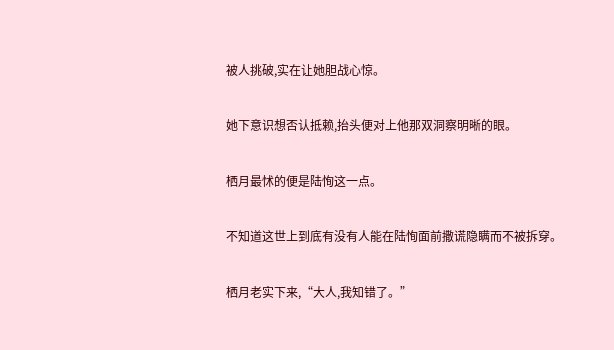被人挑破,实在让她胆战心惊。

她下意识想否认抵赖,抬头便对上他那双洞察明晰的眼。

栖月最怵的便是陆恂这一点。

不知道这世上到底有没有人能在陆恂面前撒谎隐瞒而不被拆穿。

栖月老实下来,“大人,我知错了。”